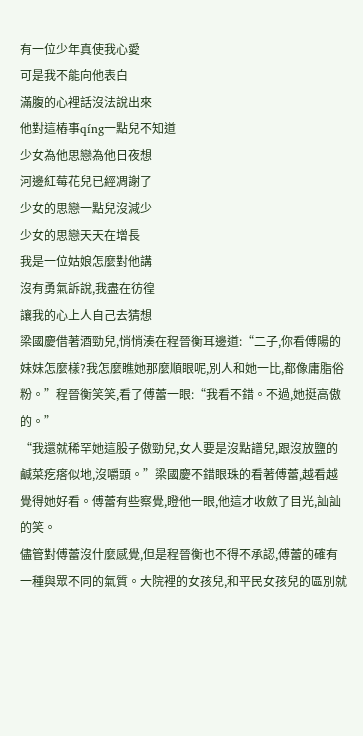有一位少年真使我心愛
可是我不能向他表白
滿腹的心裡話沒法說出來
他對這樁事qíng一點兒不知道
少女為他思戀為他日夜想
河邊紅莓花兒已經凋謝了
少女的思戀一點兒沒減少
少女的思戀天天在增長
我是一位姑娘怎麼對他講
沒有勇氣訴說,我盡在彷徨
讓我的心上人自己去猜想
梁國慶借著酒勁兒,悄悄湊在程晉衡耳邊道:“二子,你看傅陽的妹妹怎麼樣?我怎麼瞧她那麼順眼呢,別人和她一比,都像庸脂俗粉。”程晉衡笑笑,看了傅蕾一眼:“我看不錯。不過,她挺高傲的。”
“我還就稀罕她這股子傲勁兒,女人要是沒點譜兒,跟沒放鹽的鹹菜疙瘩似地,沒嚼頭。”梁國慶不錯眼珠的看著傅蕾,越看越覺得她好看。傅蕾有些察覺,瞪他一眼,他這才收斂了目光,訕訕的笑。
儘管對傅蕾沒什麼感覺,但是程晉衡也不得不承認,傅蕾的確有一種與眾不同的氣質。大院裡的女孩兒,和平民女孩兒的區別就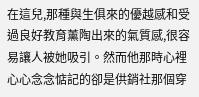在這兒,那種與生俱來的優越感和受過良好教育薰陶出來的氣質感,很容易讓人被她吸引。然而他那時心裡心心念念惦記的卻是供銷社那個穿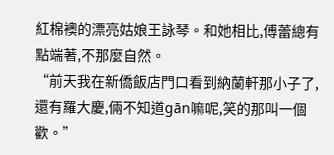紅棉襖的漂亮姑娘王詠琴。和她相比,傅蕾總有點端著,不那麼自然。
“前天我在新僑飯店門口看到納蘭軒那小子了,還有羅大慶,倆不知道gān嘛呢,笑的那叫一個歡。”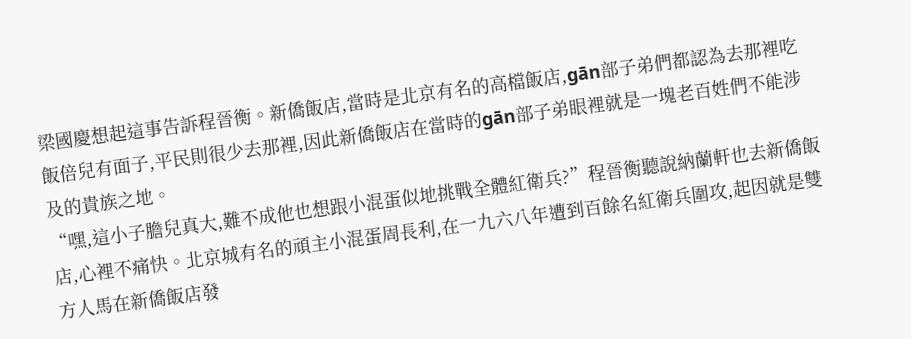梁國慶想起這事告訴程晉衡。新僑飯店,當時是北京有名的高檔飯店,gān部子弟們都認為去那裡吃飯倍兒有面子,平民則很少去那裡,因此新僑飯店在當時的gān部子弟眼裡就是一塊老百姓們不能涉及的貴族之地。
“嘿,這小子膽兒真大,難不成他也想跟小混蛋似地挑戰全體紅衛兵?”程晉衡聽說納蘭軒也去新僑飯店,心裡不痛快。北京城有名的頑主小混蛋周長利,在一九六八年遭到百餘名紅衛兵圍攻,起因就是雙方人馬在新僑飯店發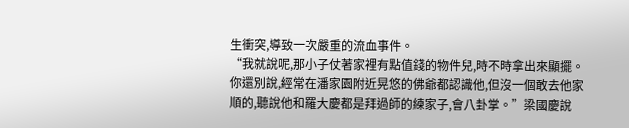生衝突,導致一次嚴重的流血事件。
“我就說呢,那小子仗著家裡有點值錢的物件兒,時不時拿出來顯擺。你還別說,經常在潘家園附近晃悠的佛爺都認識他,但沒一個敢去他家順的,聽說他和羅大慶都是拜過師的練家子,會八卦掌。”梁國慶說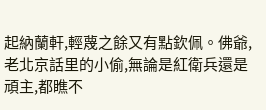起納蘭軒,輕蔑之餘又有點欽佩。佛爺,老北京話里的小偷,無論是紅衛兵還是頑主,都瞧不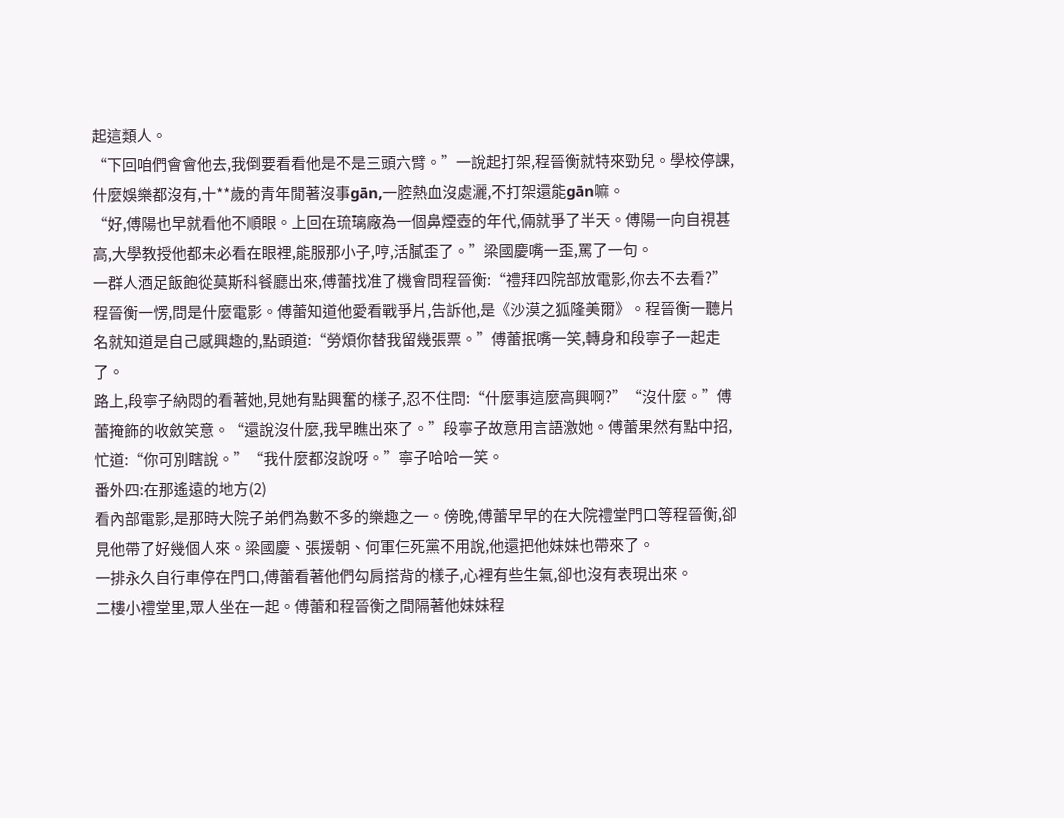起這類人。
“下回咱們會會他去,我倒要看看他是不是三頭六臂。”一說起打架,程晉衡就特來勁兒。學校停課,什麼娛樂都沒有,十**歲的青年閒著沒事gān,一腔熱血沒處灑,不打架還能gān嘛。
“好,傅陽也早就看他不順眼。上回在琉璃廠為一個鼻煙壺的年代,倆就爭了半天。傅陽一向自視甚高,大學教授他都未必看在眼裡,能服那小子,哼,活膩歪了。”梁國慶嘴一歪,罵了一句。
一群人酒足飯飽從莫斯科餐廳出來,傅蕾找准了機會問程晉衡:“禮拜四院部放電影,你去不去看?”程晉衡一愣,問是什麼電影。傅蕾知道他愛看戰爭片,告訴他,是《沙漠之狐隆美爾》。程晉衡一聽片名就知道是自己感興趣的,點頭道:“勞煩你替我留幾張票。”傅蕾抿嘴一笑,轉身和段寧子一起走了。
路上,段寧子納悶的看著她,見她有點興奮的樣子,忍不住問:“什麼事這麼高興啊?”“沒什麼。”傅蕾掩飾的收斂笑意。“還說沒什麼,我早瞧出來了。”段寧子故意用言語激她。傅蕾果然有點中招,忙道:“你可別瞎說。”“我什麼都沒說呀。”寧子哈哈一笑。
番外四:在那遙遠的地方(2)
看內部電影,是那時大院子弟們為數不多的樂趣之一。傍晚,傅蕾早早的在大院禮堂門口等程晉衡,卻見他帶了好幾個人來。梁國慶、張援朝、何軍仨死黨不用說,他還把他妹妹也帶來了。
一排永久自行車停在門口,傅蕾看著他們勾肩搭背的樣子,心裡有些生氣,卻也沒有表現出來。
二樓小禮堂里,眾人坐在一起。傅蕾和程晉衡之間隔著他妹妹程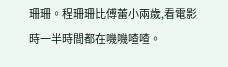珊珊。程珊珊比傅蕾小兩歲,看電影時一半時間都在嘰嘰喳喳。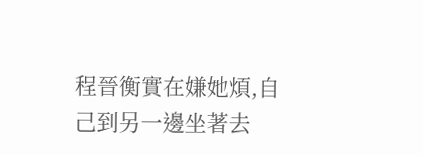程晉衡實在嫌她煩,自己到另一邊坐著去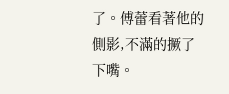了。傅蕾看著他的側影,不滿的撅了下嘴。